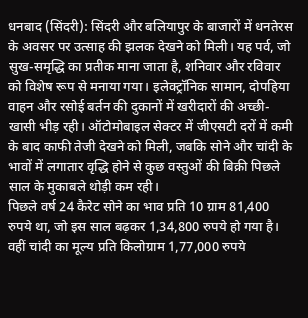धनबाद (सिंदरी): सिंदरी और बलियापुर के बाजारों में धनतेरस के अवसर पर उत्साह की झलक देखने को मिली। यह पर्व, जो सुख-समृद्धि का प्रतीक माना जाता है, शनिवार और रविवार को विशेष रूप से मनाया गया। इलेक्ट्रॉनिक सामान, दोपहिया वाहन और रसोई बर्तन की दुकानों में खरीदारों की अच्छी-खासी भीड़ रही। ऑटोमोबाइल सेक्टर में जीएसटी दरों में कमी के बाद काफी तेजी देखने को मिली, जबकि सोने और चांदी के भावों में लगातार वृद्धि होने से कुछ वस्तुओं की बिक्री पिछले साल के मुकाबले थोड़ी कम रही।
पिछले वर्ष 24 कैरेट सोने का भाव प्रति 10 ग्राम 81,400 रुपये था, जो इस साल बढ़कर 1,34,800 रुपये हो गया है। वहीं चांदी का मूल्य प्रति किलोग्राम 1,77,000 रुपये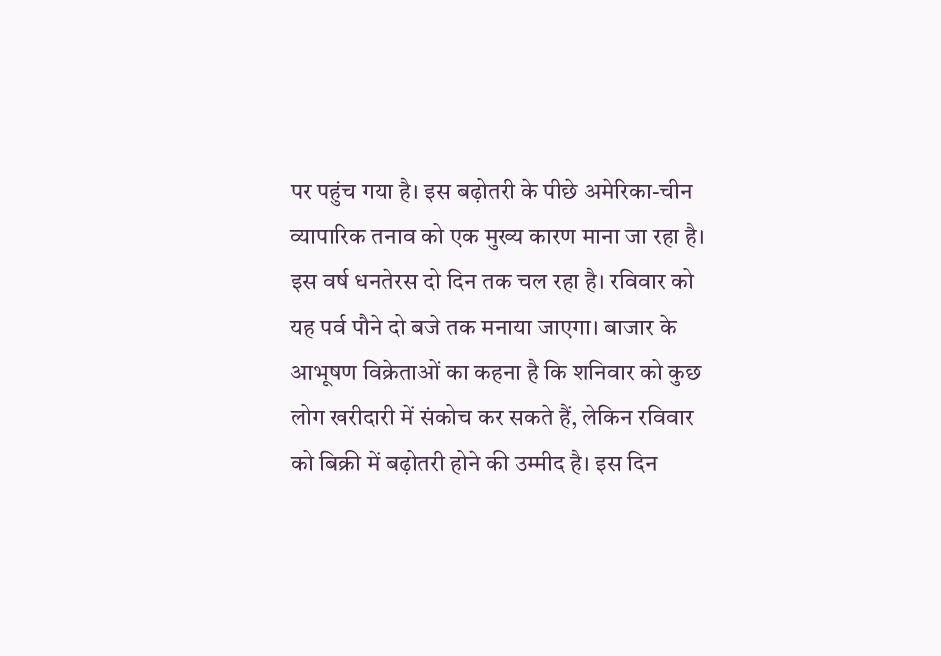पर पहुंच गया है। इस बढ़ोतरी के पीछे अमेरिका-चीन व्यापारिक तनाव को एक मुख्य कारण माना जा रहा है।
इस वर्ष धनतेरस दो दिन तक चल रहा है। रविवार को यह पर्व पौने दो बजे तक मनाया जाएगा। बाजार के आभूषण विक्रेताओं का कहना है कि शनिवार को कुछ लोग खरीदारी में संकोच कर सकते हैं, लेकिन रविवार को बिक्री में बढ़ोतरी होने की उम्मीद है। इस दिन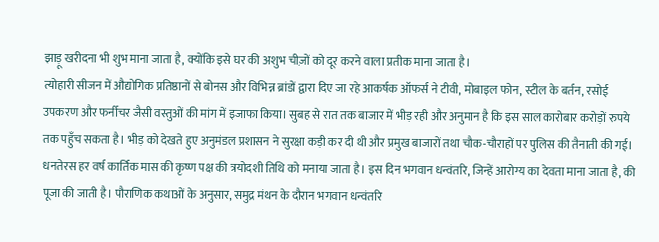झाड़ू खरीदना भी शुभ माना जाता है, क्योंकि इसे घर की अशुभ चीज़ों को दूर करने वाला प्रतीक माना जाता है।
त्योहारी सीजन में औद्योगिक प्रतिष्ठानों से बोनस और विभिन्न ब्रांडों द्वारा दिए जा रहे आकर्षक ऑफर्स ने टीवी, मोबाइल फोन, स्टील के बर्तन, रसोई उपकरण और फर्नीचर जैसी वस्तुओं की मांग में इजाफा किया। सुबह से रात तक बाजार में भीड़ रही और अनुमान है कि इस साल कारोबार करोड़ों रुपये तक पहुँच सकता है। भीड़ को देखते हुए अनुमंडल प्रशासन ने सुरक्षा कड़ी कर दी थी और प्रमुख बाजारों तथा चौक-चौराहों पर पुलिस की तैनाती की गई।
धनतेरस हर वर्ष कार्तिक मास की कृष्ण पक्ष की त्रयोदशी तिथि को मनाया जाता है। इस दिन भगवान धन्वंतरि, जिन्हें आरोग्य का देवता माना जाता है, की पूजा की जाती है। पौराणिक कथाओं के अनुसार, समुद्र मंथन के दौरान भगवान धन्वंतरि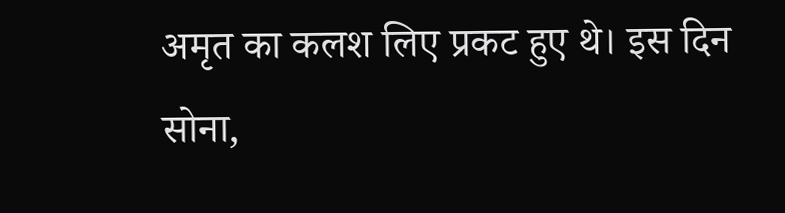अमृत का कलश लिए प्रकट हुए थे। इस दिन सोना,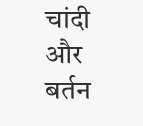चांदी और बर्तन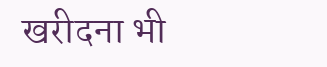खरीदना भी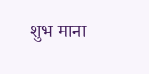शुभ माना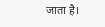जाता है।